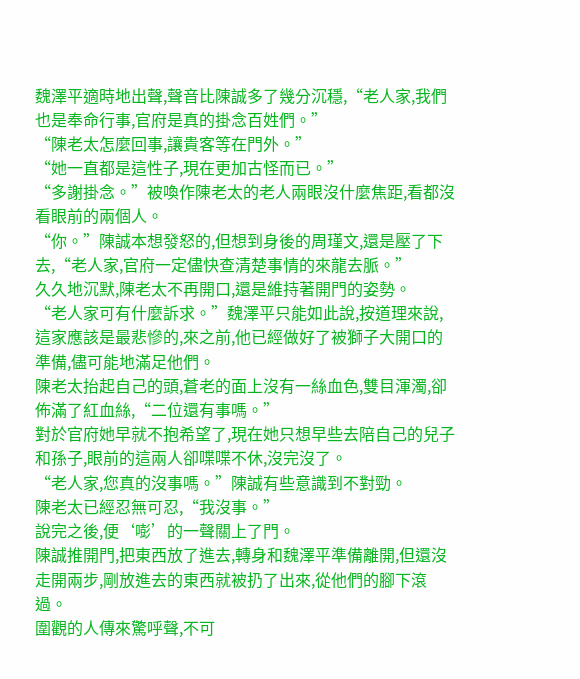魏澤平適時地出聲,聲音比陳誠多了幾分沉穩,“老人家,我們也是奉命行事,官府是真的掛念百姓們。”
“陳老太怎麼回事,讓貴客等在門外。”
“她一直都是這性子,現在更加古怪而已。”
“多謝掛念。”被喚作陳老太的老人兩眼沒什麼焦距,看都沒看眼前的兩個人。
“你。”陳誠本想發怒的,但想到身後的周瑾文,還是壓了下去,“老人家,官府一定儘快查清楚事情的來龍去脈。”
久久地沉默,陳老太不再開口,還是維持著開門的姿勢。
“老人家可有什麼訴求。”魏澤平只能如此說,按道理來說,這家應該是最悲慘的,來之前,他已經做好了被獅子大開口的準備,儘可能地滿足他們。
陳老太抬起自己的頭,蒼老的面上沒有一絲血色,雙目渾濁,卻佈滿了紅血絲,“二位還有事嗎。”
對於官府她早就不抱希望了,現在她只想早些去陪自己的兒子和孫子,眼前的這兩人卻喋喋不休,沒完沒了。
“老人家,您真的沒事嗎。”陳誠有些意識到不對勁。
陳老太已經忍無可忍,“我沒事。”
說完之後,便‘嘭’的一聲關上了門。
陳誠推開門,把東西放了進去,轉身和魏澤平準備離開,但還沒走開兩步,剛放進去的東西就被扔了出來,從他們的腳下滾過。
圍觀的人傳來驚呼聲,不可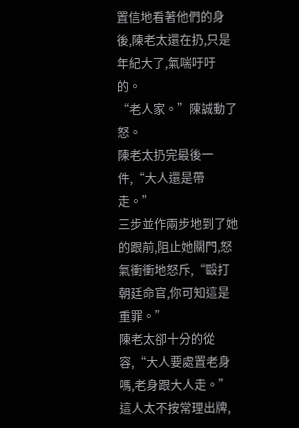置信地看著他們的身後,陳老太還在扔,只是年紀大了,氣喘吁吁的。
“老人家。”陳誠動了怒。
陳老太扔完最後一件,“大人還是帶走。”
三步並作兩步地到了她的跟前,阻止她關門,怒氣衝衝地怒斥,“毆打朝廷命官,你可知這是重罪。”
陳老太卻十分的從容,“大人要處置老身嗎,老身跟大人走。”
這人太不按常理出牌,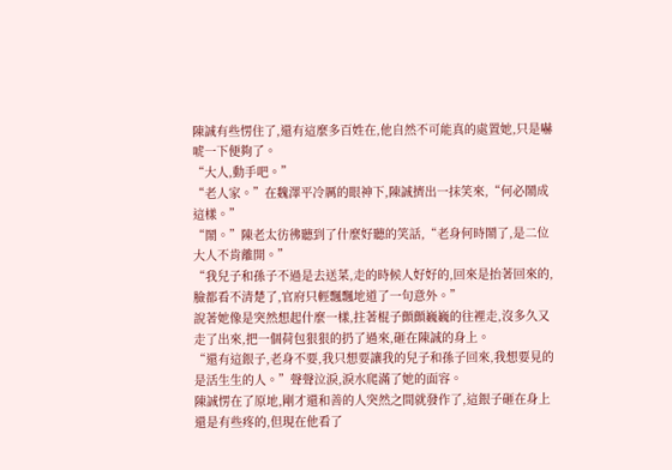陳誠有些愣住了,還有這麼多百姓在,他自然不可能真的處置她,只是嚇唬一下便夠了。
“大人,動手吧。”
“老人家。”在魏澤平冷厲的眼神下,陳誠擠出一抹笑來,“何必鬧成這樣。”
“鬧。”陳老太彷彿聽到了什麼好聽的笑話,“老身何時鬧了,是二位大人不肯離開。”
“我兒子和孫子不過是去送菜,走的時候人好好的,回來是抬著回來的,臉都看不清楚了,官府只輕飄飄地道了一句意外。”
說著她像是突然想起什麼一樣,拄著棍子顫顫巍巍的往裡走,沒多久又走了出來,把一個荷包狠狠的扔了過來,砸在陳誠的身上。
“還有這銀子,老身不要,我只想要讓我的兒子和孫子回來,我想要見的是活生生的人。”聲聲泣淚,淚水爬滿了她的面容。
陳誠愣在了原地,剛才還和善的人突然之間就發作了,這銀子砸在身上還是有些疼的,但現在他看了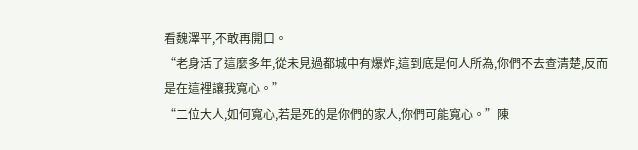看魏澤平,不敢再開口。
“老身活了這麼多年,從未見過都城中有爆炸,這到底是何人所為,你們不去查清楚,反而是在這裡讓我寬心。”
“二位大人,如何寬心,若是死的是你們的家人,你們可能寬心。”陳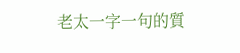老太一字一句的質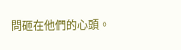問砸在他們的心頭。